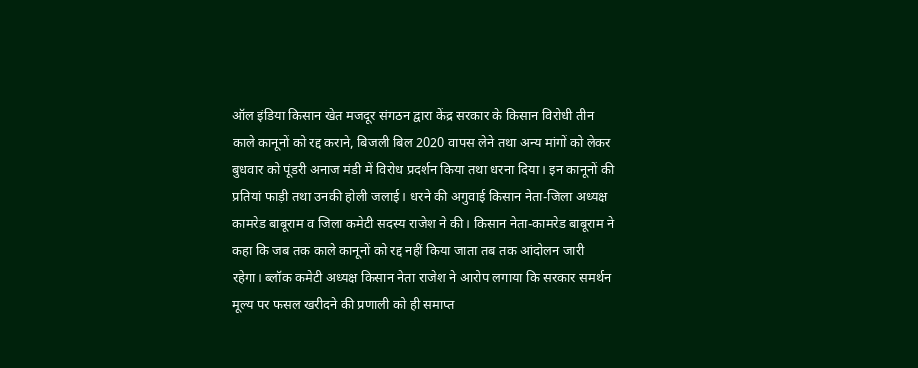ऑल इंडिया किसान खेत मजदूर संगठन द्वारा केंद्र सरकार के किसान विरोधी तीन काले कानूनों को रद्द कराने, बिजली बिल 2020 वापस लेने तथा अन्य मांगों को लेकर बुधवार को पूंडरी अनाज मंडी में विरोध प्रदर्शन किया तथा धरना दिया। इन कानूनों की प्रतियां फाड़ी तथा उनकी होली जलाई। धरने की अगुवाई किसान नेता-जिला अध्यक्ष कामरेड बाबूराम व जिला कमेटी सदस्य राजेश ने की। किसान नेता-कामरेड बाबूराम ने कहा कि जब तक काले कानूनों को रद्द नहीं किया जाता तब तक आंदोलन जारी रहेगा। ब्लॉक कमेटी अध्यक्ष किसान नेता राजेश ने आरोप लगाया कि सरकार समर्थन मूल्य पर फसल खरीदने की प्रणाली को ही समाप्त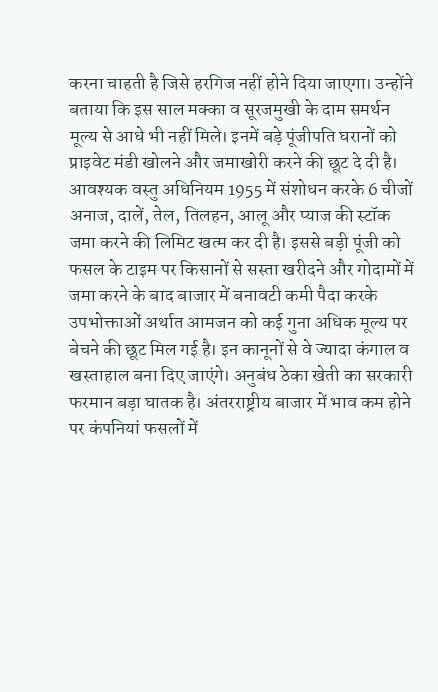करना चाहती है जिसे हरगिज नहीं होने दिया जाएगा। उन्होंने बताया कि इस साल मक्का व सूरजमुखी के दाम समर्थन मूल्य से आधे भी नहीं मिले। इनमें बड़े पूंजीपति घरानों को प्राइवेट मंडी खोलने और जमाखोरी करने की छूट दे दी है। आवश्यक वस्तु अधिनियम 1955 में संशोधन करके 6 चीजों अनाज, दालें, तेल, तिलहन, आलू और प्याज की स्टॉक जमा करने की लिमिट खत्म कर दी है। इससे बड़ी पूंजी को फसल के टाइम पर किसानों से सस्ता खरीदने और गोदामों में जमा करने के बाद बाजार में बनावटी कमी पैदा करके उपभोक्ताओं अर्थात आमजन को कई गुना अधिक मूल्य पर बेचने की छूट मिल गई है। इन कानूनों से वे ज्यादा कंगाल व खस्ताहाल बना दिए जाएंगे। अनुबंध ठेका खेती का सरकारी फरमान बड़ा घातक है। अंतरराष्ट्रीय बाजार में भाव कम होने पर कंपनियां फसलों में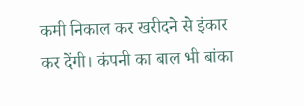कमी निकाल कर खरीदने से इंकार कर देंगी। कंपनी का बाल भी बांका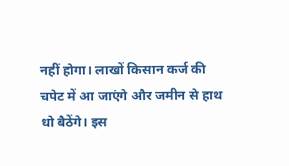नहीं होगा। लाखों किसान कर्ज की चपेट में आ जाएंगे और जमीन से हाथ धो बैठेंगे। इस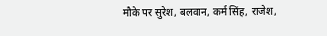मौके पर सुरेश, बलवान, कर्म सिंह, राजेश,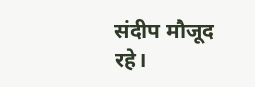संदीप मौजूद रहे।